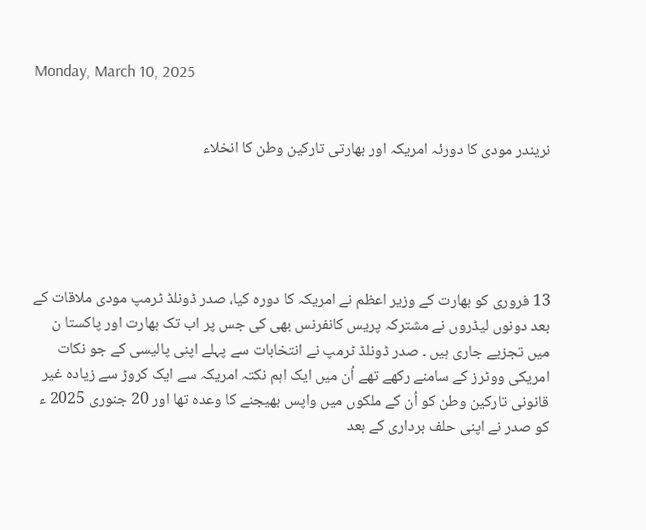Monday, March 10, 2025


نریندر مودی کا دورئہ امریکہ اور بھارتی تارکین وطن کا انخلاء





13 فروری کو بھارت کے وزیر اعظم نے امریکہ کا دورہ کیا، صدر ڈونلڈ ٹرمپ مودی ملاقات کے بعد دونوں لیڈروں نے مشترکہ پریس کانفرنس بھی کی جس پر اب تک بھارت اور پاکستا ن میں تجزیے جاری ہیں ۔ صدر ڈونلڈ ٹرمپ نے انتخابات سے پہلے اپنی پالیسی کے جو نکات امریکی ووٹرز کے سامنے رکھے تھے اُن میں ایک اہم نکتہ امریکہ سے ایک کروڑ سے زیادہ غیر قانونی تارکین وطن کو اُن کے ملکوں میں واپس بھیجنے کا وعدہ تھا اور 20 جنوری 2025 ء کو صدر نے اپنی حلف برداری کے بعد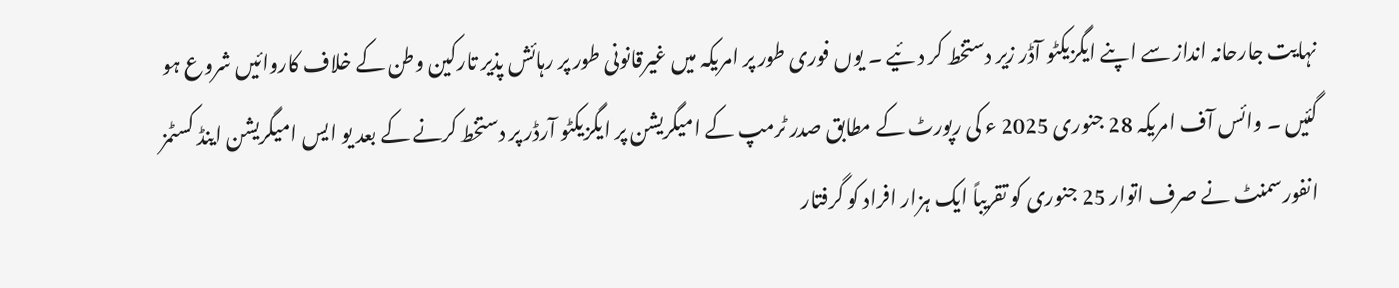نہایت جارحانہ انداز سے اپنے ایگزیکٹو آڈر زیر دستخط کر د ئیے ۔ یوں فوری طور پر امریکہ میں غیرقانونی طور پر رہائش پذیر تارکین وطن کے خلاف کاروائیں شروع ہو گئیں ۔ وائس آف امریکہ 28 جنوری 2025 ء کی رپورٹ کے مطابق صدر ٹرمپ کے امیگریشن پر ایگزیکٹو آرڈر پر دستخط کرنے کے بعد یو ایس امیگریشن اینڈ کسٹمز انفورسمنٹ نے صرف اتوار 25 جنوری کو تقریباً ایک ہزار افراد کو گرفتار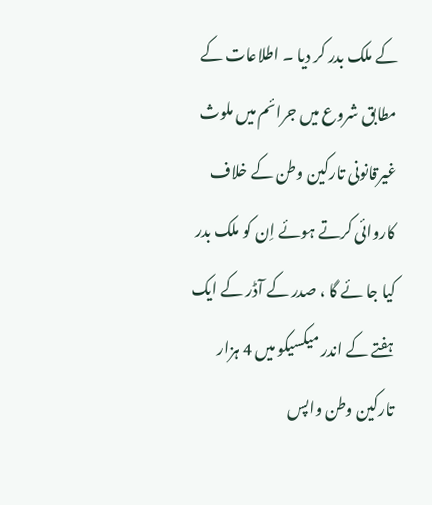کے ملک بدر کر دیا ۔ اطلاعات کے مطابق شروع میں جرائم میں ملوث غیرقانونی تارکین وطن کے خلاف کاروائی کرتے ہوئے اِن کو ملک بدر کیا جا ئے گا ، صدر کے آڈر کے ایک ہفتے کے اندر میکسیکو میں 4 ہزار تارکین وطن واپس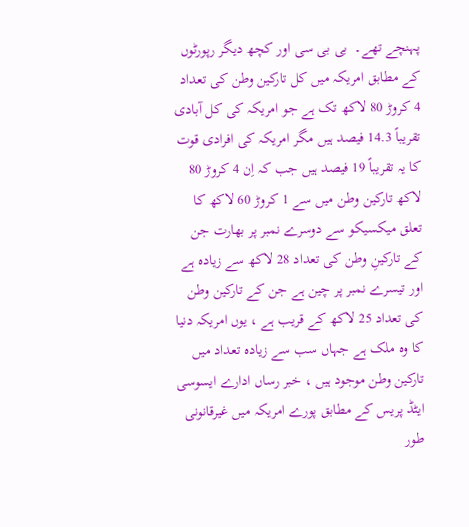پہنچے تھے۔  بی بی سی اور کچھ دیگر رپورٹوں کے مطابق امریکہ میں کل تارکین وطن کی تعداد 4 کروڑ 80 لاکھ تک ہے جو امریکہ کی کل آبادی تقریباً 14.3 فیصد ہیں مگر امریکہ کی افرادی قوت کا یہ تقریباً 19 فیصد ہیں جب کہ اِن 4 کروڑ 80 لاکھ تارکین وطن میں سے 1 کروڑ 60 لاکھ کا تعلق میکسیکو سے دوسرے نمبر پر بھارت جن کے تارکینِ وطن کی تعداد 28 لاکھ سے زیادہ ہے اور تیسرے نمبر پر چین ہے جن کے تارکین وطن کی تعداد 25 لاکھ کے قریب ہے ، یوں امریکہ دنیا کا وہ ملک ہے جہاں سب سے زیادہ تعداد میں تارکین وطن موجود ہیں ، خبر رساں ادارے ایسوسی ایٹڈ پریس کے مطابق پورے امریکہ میں غیرقانونی طور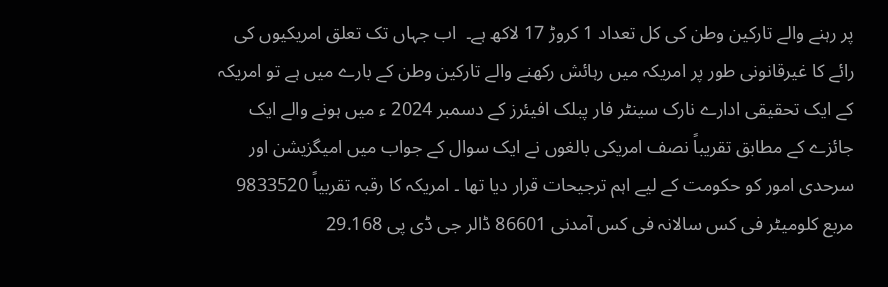پر رہنے والے تارکین وطن کی کل تعداد 1 کروڑ 17 لاکھ ہے۔  اب جہاں تک تعلق امریکیوں کی رائے کا غیرقانونی طور پر امریکہ میں رہائش رکھنے والے تارکین وطن کے بارے میں ہے تو امریکہ کے ایک تحقیقی ادارے نارک سینٹر فار پبلک افیئرز کے دسمبر 2024 ء میں ہونے والے ایک جائزے کے مطابق تقریباً نصف امریکی بالغوں نے ایک سوال کے جواب میں امیگزیشن اور سرحدی امور کو حکومت کے لیے اہم ترجیحات قرار دیا تھا ۔ امریکہ کا رقبہ تقربیاً 9833520 مربع کلومیٹر فی کس سالانہ فی کس آمدنی 86601 ڈالر جی ڈی پی 29.168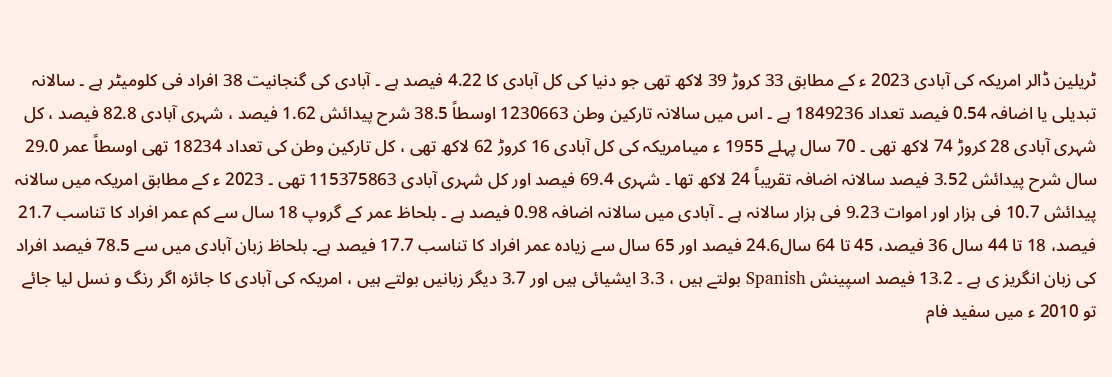ٹریلین ڈالر امریکہ کی آبادی 2023 ء کے مطابق 33 کروڑ 39 لاکھ تھی جو دنیا کی کل آبادی کا 4.22 فیصد ہے ۔ آبادی کی گنجانیت 38 افراد فی کلومیٹر ہے ۔ سالانہ تبدیلی یا اضافہ 0.54 فیصد تعداد 1849236 ہے ۔ اس میں سالانہ تارکین وطن 1230663 اوسطاً 38.5 شرح پیدائش 1.62 فیصد ، شہری آبادی 82.8 فیصد ، کل شہری آبادی 28 کروڑ 74 لاکھ تھی ۔ 70 سال پہلے 1955 ء میںامریکہ کی کل آبادی 16 کروڑ 62 لاکھ تھی ، کل تارکین وطن کی تعداد 18234 تھی اوسطاً عمر 29.0 سال شرح پیدائش 3.52 فیصد سالانہ اضافہ تقریباً 24 لاکھ تھا ۔ شہری 69.4 فیصد اور کل شہری آبادی 115375863 تھی ۔ 2023 ء کے مطابق امریکہ میں سالانہ پیدائش 10.7 فی ہزار اور اموات 9.23 فی ہزار سالانہ ہے ۔ آبادی میں سالانہ اضافہ 0.98 فیصد ہے ۔ بلحاظ عمر کے گروپ 18 سال سے کم عمر افراد کا تناسب 21.7 فیصد، 18 تا 44 سال 36 فیصد، 45 تا 64 سال24.6 فیصد اور 65 سال سے زیادہ عمر افراد کا تناسب 17.7 فیصد ہے۔ بلحاظ زبان آبادی میں سے 78.5 فیصد افراد کی زبان انگریز ی ہے ۔ 13.2 فیصد اسپینش Spanish بولتے ہیں ، 3.3 ایشیائی ہیں اور 3.7 دیگر زبانیں بولتے ہیں ، امریکہ کی آبادی کا جائزہ اگر رنگ و نسل لیا جائے تو 2010 ء میں سفید فام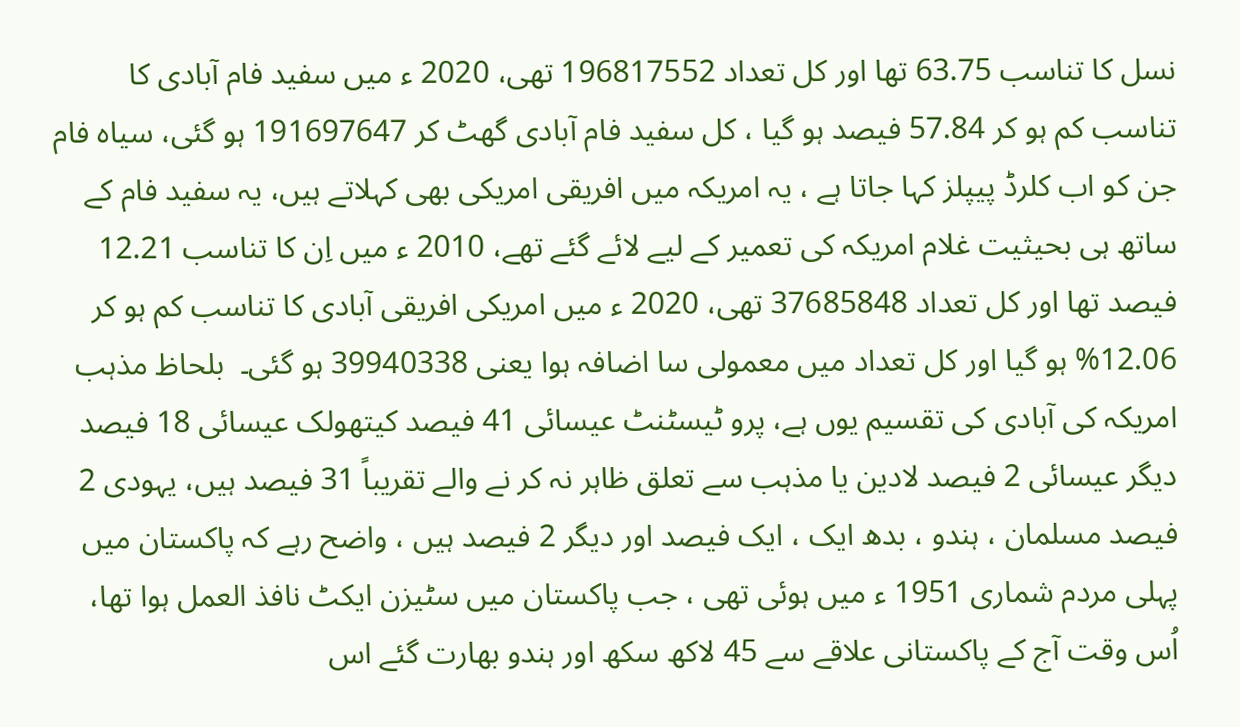نسل کا تناسب 63.75 تھا اور کل تعداد 196817552 تھی، 2020 ء میں سفید فام آبادی کا تناسب کم ہو کر 57.84 فیصد ہو گیا ، کل سفید فام آبادی گھٹ کر 191697647 ہو گئی، سیاہ فام جن کو اب کلرڈ پیپلز کہا جاتا ہے ، یہ امریکہ میں افریقی امریکی بھی کہلاتے ہیں، یہ سفید فام کے ساتھ ہی بحیثیت غلام امریکہ کی تعمیر کے لیے لائے گئے تھے، 2010 ء میں اِن کا تناسب 12.21 فیصد تھا اور کل تعداد 37685848 تھی، 2020 ء میں امریکی افریقی آبادی کا تناسب کم ہو کر 12.06% ہو گیا اور کل تعداد میں معمولی سا اضافہ ہوا یعنی 39940338 ہو گئی۔  بلحاظ مذہب امریکہ کی آبادی کی تقسیم یوں ہے، پرو ٹیسٹنٹ عیسائی 41 فیصد کیتھولک عیسائی 18 فیصد دیگر عیسائی 2 فیصد لادین یا مذہب سے تعلق ظاہر نہ کر نے والے تقریباً 31 فیصد ہیں، یہودی 2 فیصد مسلمان ، ہندو ، بدھ ایک ، ایک فیصد اور دیگر 2 فیصد ہیں ، واضح رہے کہ پاکستان میں پہلی مردم شماری 1951 ء میں ہوئی تھی ، جب پاکستان میں سٹیزن ایکٹ نافذ العمل ہوا تھا، اُس وقت آج کے پاکستانی علاقے سے 45 لاکھ سکھ اور ہندو بھارت گئے اس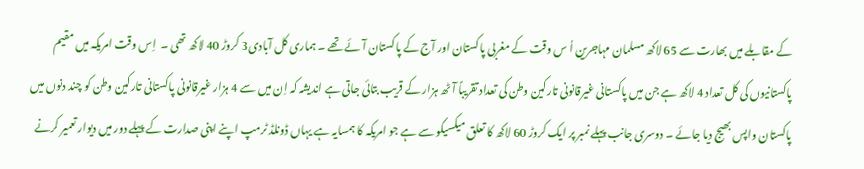کے مقابلے میں بھارت سے 65 لاکھ مسلمان مہاجرین اُ س وقت کے مغربی پاکستان اور آج کے پاکستان آئے تھے ۔ ہماری کل آبادی3 کروڑ 40 لاکھ تھی ۔  اِس وقت امریکہ میں مقیم پاکستانیوں کی کل تعداد 4 لاکھ ہے جن میں پاکستانی غیرقانونی تارکین وطن کی تعداد تقریباً آٹھ ہزار کے قریب بتائی جاتی ہے اندیشہ کہ اِن میں سے 4 ہزار غیرقانونی پاکستانی تارکین وطن کو چند دنوں میں پاکستان واپس بھیج دیا جائے ۔ دوسری جانب پہلے نمبر پر ایک کروڑ 60 لاکھ کا تعلق میکسیکو سے ہے جو امریکہ کا ہمسایہ ہے یہاں ڈونلڈ ٹرمپ اپنے اپنی صدارت کے پہلے دور میں دیوار تعمیر کرنے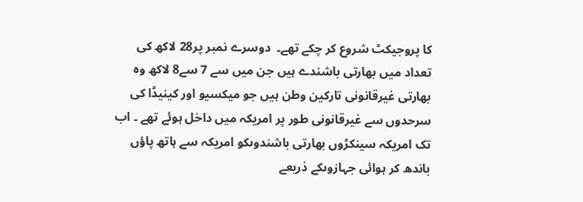کا پروجیکٹ شروع کر چکے تھے۔  دوسرے نمبر پر28 لاکھ کی تعداد میں بھارتی باشندے ہیں جن میں سے 7 سے8 لاکھ وہ بھارتی غیرقانونی تارکین وطن ہیں جو میکسیو اور کینیڈا کی سرحدوں سے غیرقانونی طور پر امریکہ میں داخل ہوئے تھے ۔ اب تک امریکہ سینکڑوں بھارتی باشندوںکو امریکہ سے ہاتھ پاؤں باندھ کر ہوائی جہازوںکے ذریعے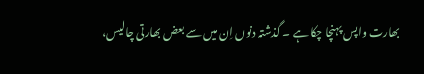بھارت واپس پہنچا چکا ہے ۔ گذشتہ دنوں اِن میں سے بعض بھارتی چالیس،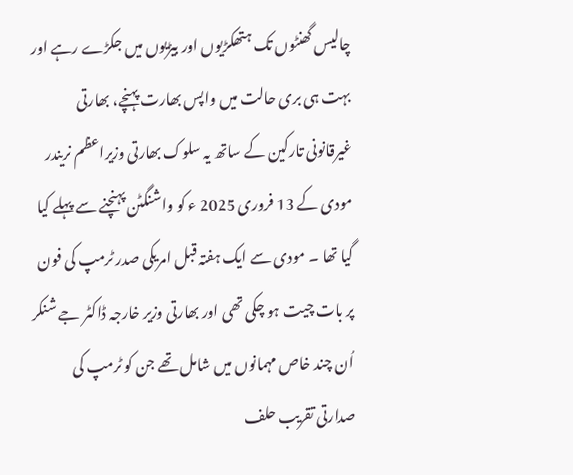چالیس گھنٹوں تک ہتھکڑیوں اور بیڑیوں میں جکڑے رہے اور بہت ہی بری حالت میں واپس بھارت پہنچے، بھارتی غیرقانونی تارکین کے ساتھ یہ سلوک بھارتی وزیراعظم نریندر مودی کے 13 فروری 2025 ء کو واشنگٹن پہنچنے سے پہلے کیا گیا تھا ۔ مودی سے ایک ہفتہ قبل امریکی صدر ٹرمپ کی فون پر بات چیت ہو چکی تھی اور بھارتی وزیر خارجہ ڈاکٹر جے شنکر اُن چند خاص مہمانوں میں شامل تھے جن کو ٹرمپ کی صدارتی تقریب حلف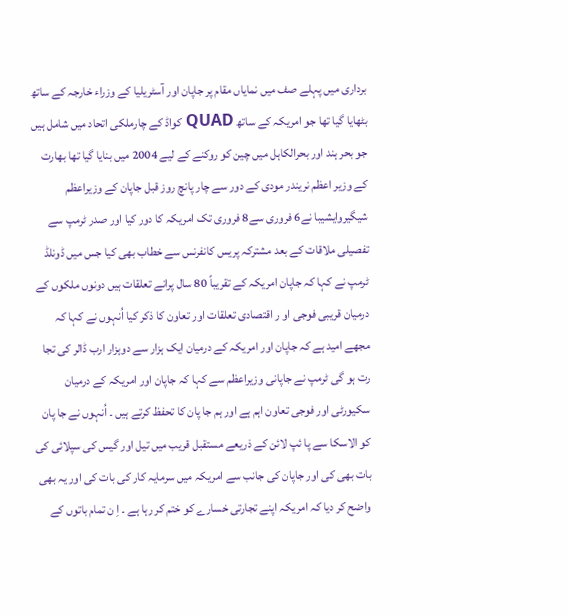برداری میں پہلے صف میں نمایاں مقام پر جاپان اور آسٹریلیا کے وزراء خارجہ کے ساتھ بٹھایا گیا تھا جو امریکہ کے ساتھ QUAD کواڈ کے چارملکی اتحاد میں شامل ہیں جو بحر ہند اور بحرالکاہل میں چین کو روکنے کے لیے 2004 میں بنایا گیا تھا بھارت کے وزیر اعظم نریندر مودی کے دور سے چار پانچ روز قبل جاپان کے وزیراعظم شیگیروایشیبا نے6 فروری سے8 فروری تک امریکہ کا دور کیا اور صدر ٹرمپ سے تفصیلی ملاقات کے بعد مشترکہ پریس کانفرنس سے خطاب بھی کیا جس میں ڈونلڈ ٹرمپ نے کہا کہ جاپان امریکہ کے تقریباً 80 سال پرانے تعلقات ہیں دونوں ملکوں کے درمیان قریبی فوجی او ر اقتصادی تعلقات اور تعاون کا ذکر کیا اُنہوں نے کہا کہ مجھے امید ہے کہ جاپان اور امریکہ کے درمیان ایک ہزار سے دوہزار ارب ڈالر کی تجا رت ہو گی ٹرمپ نے جاپانی وزیراعظم سے کہا کہ جاپان اور امریکہ کے درمیان سکیورٹی اور فوجی تعاون اہم ہے اور ہم جا پان کا تحفظ کرتے ہیں ۔ اُنہوں نے جا پان کو الاسکا سے پا ئپ لائن کے ذریعے مستقبل قریب میں تیل اور گیس کی سپلائی کی بات بھی کی اور جاپان کی جانب سے امریکہ میں سرمایہ کار کی بات کی اور یہ بھی واضح کر دیا کہ امریکہ اپنے تجارتی خسارے کو ختم کر رہا ہے ۔ اِ ن تمام باتوں کے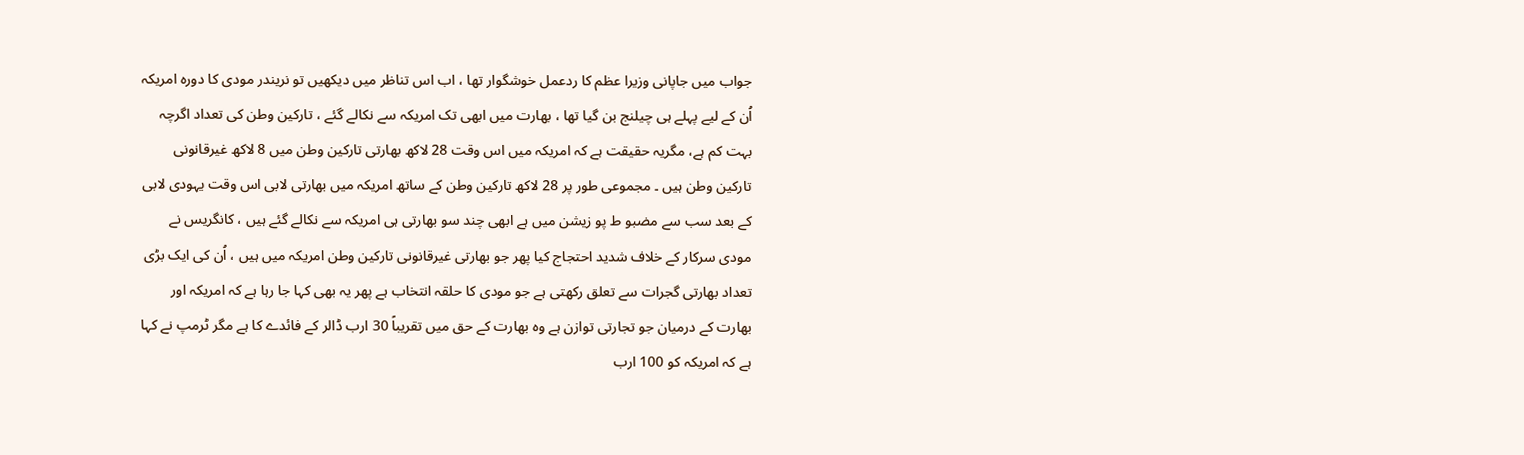جواب میں جاپانی وزیرا عظم کا ردعمل خوشگوار تھا ، اب اس تناظر میں دیکھیں تو نریندر مودی کا دورہ امریکہ اُن کے لیے پہلے ہی چیلنج بن گیا تھا ، بھارت میں ابھی تک امریکہ سے نکالے گئے ، تارکین وطن کی تعداد اگرچہ بہت کم ہے، مگریہ حقیقت ہے کہ امریکہ میں اس وقت 28 لاکھ بھارتی تارکین وطن میں 8 لاکھ غیرقانونی تارکین وطن ہیں ۔ مجموعی طور پر 28 لاکھ تارکین وطن کے ساتھ امریکہ میں بھارتی لابی اس وقت یہودی لابی کے بعد سب سے مضبو ط پو زیشن میں ہے ابھی چند سو بھارتی ہی امریکہ سے نکالے گئے ہیں ، کانگریس نے مودی سرکار کے خلاف شدید احتجاج کیا پھر جو بھارتی غیرقانونی تارکین وطن امریکہ میں ہیں ، اُن کی ایک بڑی تعداد بھارتی گجرات سے تعلق رکھتی ہے جو مودی کا حلقہ انتخاب ہے پھر یہ بھی کہا جا رہا ہے کہ امریکہ اور بھارت کے درمیان جو تجارتی توازن ہے وہ بھارت کے حق میں تقریباً 30 ارب ڈالر کے فائدے کا ہے مگر ٹرمپ نے کہا ہے کہ امریکہ کو 100 ارب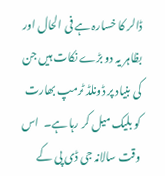ڈالر کا خسارہ ہے فی الحال اور بظاہر یہ دو بڑے نکات ہیں جن کی بنیاد پر ڈونلڈ ٹرمپ بھارت کو بلیک میل کر رہا ہے۔  اس وقت سالانہ جی ڈی پی کے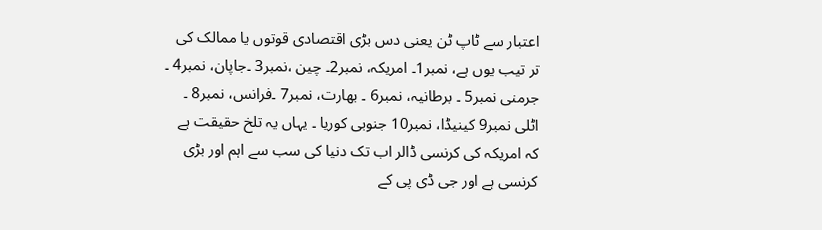اعتبار سے ٹاپ ٹن یعنی دس بڑی اقتصادی قوتوں یا ممالک کی تر تیب یوں ہے، نمبر1۔ امریکہ، نمبر2۔ چین ،نمبر3 ۔جاپان، نمبر4 ۔ جرمنی نمبر5 ۔ برطانیہ، نمبر6 ۔ بھارت، نمبر7 ۔فرانس، نمبر8 ۔ اٹلی نمبر9 کینیڈا، نمبر10 جنوبی کوریا ۔ یہاں یہ تلخ حقیقت ہے کہ امریکہ کی کرنسی ڈالر اب تک دنیا کی سب سے اہم اور بڑی کرنسی ہے اور جی ڈی پی کے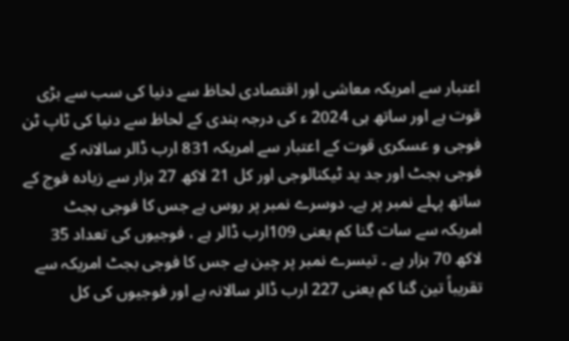اعتبار سے امریکہ معاشی اور اقتصادی لحاظ سے دنیا کی سب سے بڑی قوت ہے اور ساتھ ہی 2024 ء کی درجہ بندی کے لحاظ سے دنیا کی ٹاپ ٹن فوجی و عسکری قوت کے اعتبار سے امریکہ 831 ارب ڈالر سالانہ کے فوجی بجٹ اور جد ید ٹیکنالوجی اور کل 21 لاکھ 27 ہزار سے زیادہ فوج کے ساتھ پہلے نمبر پر ہے۔ دوسرے نمبر پر روس ہے جس کا فوجی بجٹ امریکہ سے سات گنا کم یعنی 109ارب ڈالر ہے ، فوجیوں کی تعداد 35 لاکھ 70 ہزار ہے ۔ تیسرے نمبر پر چین ہے جس کا فوجی بجٹ امریکہ سے تقریباً تین گنا کم یعنی 227 ارب ڈالر سالانہ ہے اور فوجیوں کی کل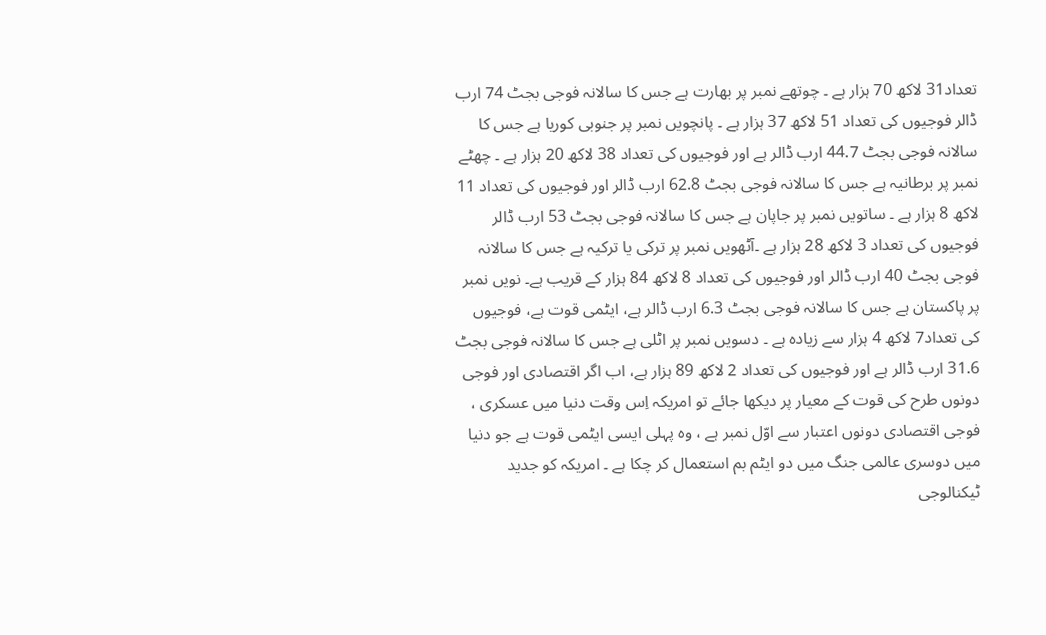تعداد31 لاکھ 70 ہزار ہے ۔ چوتھے نمبر پر بھارت ہے جس کا سالانہ فوجی بجٹ 74 ارب ڈالر فوجیوں کی تعداد 51 لاکھ 37 ہزار ہے ۔ پانچویں نمبر پر جنوبی کوریا ہے جس کا سالانہ فوجی بجٹ 44.7 ارب ڈالر ہے اور فوجیوں کی تعداد 38 لاکھ 20 ہزار ہے ۔ چھٹے نمبر پر برطانیہ ہے جس کا سالانہ فوجی بجٹ 62.8 ارب ڈالر اور فوجیوں کی تعداد 11 لاکھ 8 ہزار ہے ۔ ساتویں نمبر پر جاپان ہے جس کا سالانہ فوجی بجٹ 53 ارب ڈالر فوجیوں کی تعداد 3 لاکھ 28 ہزار ہے ۔آٹھویں نمبر پر ترکی یا ترکیہ ہے جس کا سالانہ فوجی بجٹ 40 ارب ڈالر اور فوجیوں کی تعداد 8 لاکھ 84 ہزار کے قریب ہے۔ نویں نمبر پر پاکستان ہے جس کا سالانہ فوجی بجٹ 6.3 ارب ڈالر ہے، ایٹمی قوت ہے، فوجیوں کی تعداد7 لاکھ 4 ہزار سے زیادہ ہے ۔ دسویں نمبر پر اٹلی ہے جس کا سالانہ فوجی بجٹ 31.6 ارب ڈالر ہے اور فوجیوں کی تعداد 2 لاکھ 89 ہزار ہے، اب اگر اقتصادی اور فوجی دونوں طرح کی قوت کے معیار پر دیکھا جائے تو امریکہ اِس وقت دنیا میں عسکری ، فوجی اقتصادی دونوں اعتبار سے اوّل نمبر ہے ، وہ پہلی ایسی ایٹمی قوت ہے جو دنیا میں دوسری عالمی جنگ میں دو ایٹم بم استعمال کر چکا ہے ۔ امریکہ کو جدید ٹیکنالوجی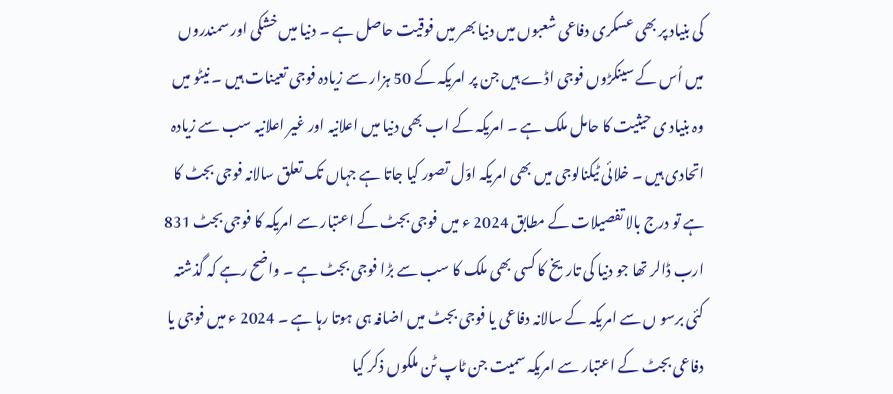کی بنیاد پر بھی عسکری دفاعی شعبوں میں دنیا بھر میں فوقیت حاصل ہے ۔ دنیا میں خشکی اور سمندروں میں اُس کے سینکڑوں فوجی اڈے ہیں جن پر امریکہ کے 50 ہزار سے زیادہ فوجی تعینات ہیں ۔ نیٹو میں وہ بنیاد ی حیثیت کا حامل ملک ہے ۔ امریکہ کے اب بھی دنیا میں اعلانیہ اور غیر اعلانیہ سب سے زیادہ اتحادی ہیں ۔ خلائی ٹیکنالوجی میں بھی امریکہ اوّل تصور کیا جاتا ہے جہاں تک تعلق سالانہ فوجی بجٹ کا ہے تو درج بالا تفصیلات کے مطابق 2024 ء میں فوجی بجٹ کے اعتبار سے امریکہ کا فوجی بجٹ 831 ارب ڈالر تھا جو دنیا کی تاریخ کا کسی بھی ملک کا سب سے بڑا فوجی بجٹ ہے ۔ واضح رہے کہ گذشتہ کئی برسو ں سے امریکہ کے سالانہ دفاعی یا فوجی بجٹ میں اضافہ ہی ہوتا رہا ہے ۔ 2024 ء میں فوجی یا دفاعی بجٹ کے اعتبار سے امریکہ سمیت جن ٹاپ ٹن ملکوں ذکر کیا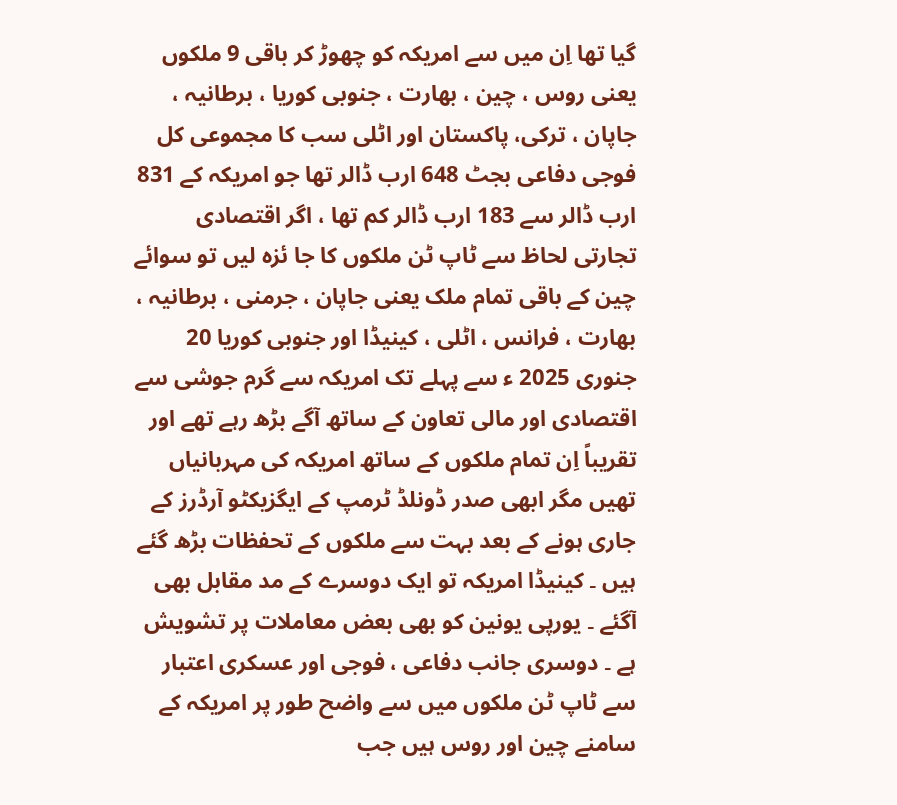گیا تھا اِن میں سے امریکہ کو چھوڑ کر باقی 9 ملکوں یعنی روس ، چین ، بھارت ، جنوبی کوریا ، برطانیہ ، جاپان ، ترکی، پاکستان اور اٹلی سب کا مجموعی کل فوجی دفاعی بجٹ 648 ارب ڈالر تھا جو امریکہ کے 831 ارب ڈالر سے 183 ارب ڈالر کم تھا ، اگر اقتصادی تجارتی لحاظ سے ٹاپ ٹن ملکوں کا جا ئزہ لیں تو سوائے چین کے باقی تمام ملک یعنی جاپان ، جرمنی ، برطانیہ ، بھارت ، فرانس ، اٹلی ، کینیڈا اور جنوبی کوریا 20 جنوری 2025 ء سے پہلے تک امریکہ سے گرم جوشی سے اقتصادی اور مالی تعاون کے ساتھ آگے بڑھ رہے تھے اور تقریباً اِن تمام ملکوں کے ساتھ امریکہ کی مہربانیاں تھیں مگر ابھی صدر ڈونلڈ ٹرمپ کے ایگزیکٹو آرڈرز کے جاری ہونے کے بعد بہت سے ملکوں کے تحفظات بڑھ گئے ہیں ۔ کینیڈا امریکہ تو ایک دوسرے کے مد مقابل بھی آگئے ۔ یورپی یونین کو بھی بعض معاملات پر تشویش ہے ۔ دوسری جانب دفاعی ، فوجی اور عسکری اعتبار سے ٹاپ ٹن ملکوں میں سے واضح طور پر امریکہ کے سامنے چین اور روس ہیں جب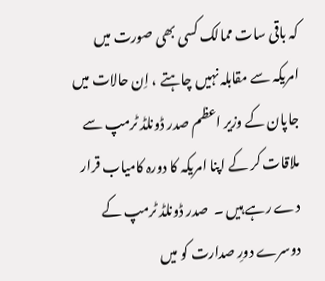کہ باقی سات ممالک کسی بھی صورت میں امریکہ سے مقابلہ نہیں چاہتے ، اِن حالات میں جاپان کے وزیر اعظم صدر ڈونلڈ ٹرمپ سے ملاقات کر کے اپنا امریکہ کا دورہ کامیاب قرار دے رہے ہیں ۔  صدر ڈونلڈ ٹرمپ کے دوسرے دورِ صدارت کو میں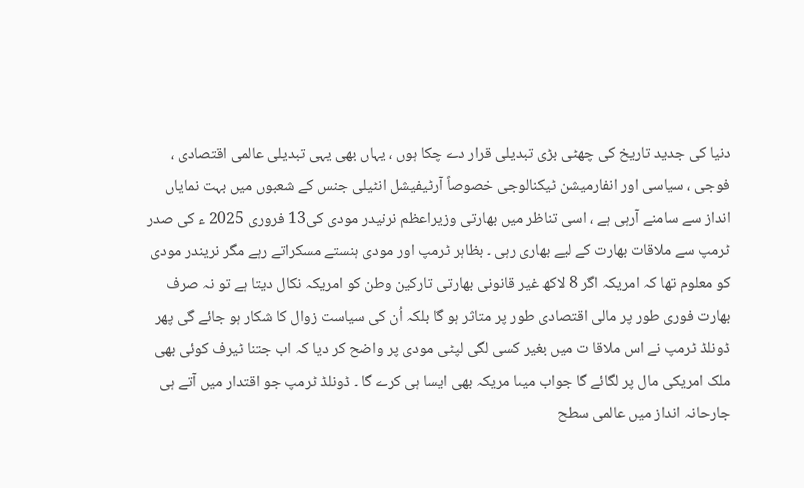دنیا کی جدید تاریخ کی چھٹی بڑی تبدیلی قرار دے چکا ہوں ، یہاں بھی یہی تبدیلی عالمی اقتصادی ، فوجی ، سیاسی اور انفارمیشن ٹیکنالوجی خصوصاً آرٹیفیشل انٹیلی جنس کے شعبوں میں بہت نمایاں انداز سے سامنے آرہی ہے ، اسی تناظر میں بھارتی وزیراعظم نرنیدر مودی کی13 فروری 2025 ء کی صدر ٹرمپ سے ملاقات بھارت کے لیے بھاری رہی ۔ بظاہر ٹرمپ اور مودی ہنستے مسکراتے رہے مگر نریندر مودی کو معلوم تھا کہ امریکہ اگر 8 لاکھ غیر قانونی بھارتی تارکین وطن کو امریکہ نکال دیتا ہے تو نہ صرف بھارت فوری طور پر مالی اقتصادی طور پر متاثر ہو گا بلکہ اُن کی سیاست زوال کا شکار ہو جائے گی پھر ڈونلڈ ٹرمپ نے اس ملاقا ت میں بغیر کسی لگی لپٹی مودی پر واضح کر دیا کہ اب جتنا ٹیرف کوئی بھی ملک امریکی مال پر لگائے گا جواب میںا مریکہ بھی ایسا ہی کرے گا ۔ ڈونلڈ ٹرمپ جو اقتدار میں آتے ہی جارحانہ انداز میں عالمی سطح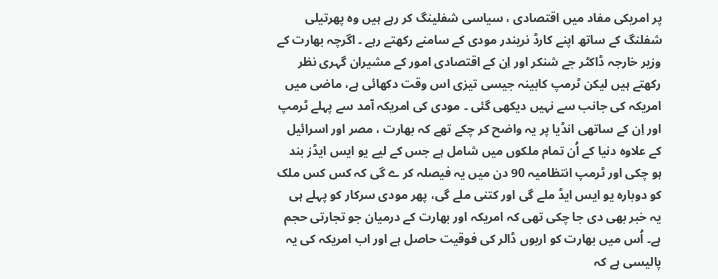پر امریکی مفاد میں اقتصادی ، سیاسی شفلینگ کر رہے ہیں وہ پھرتیلی شفلنگ کے ساتھ اپنے کارڈ نریندر مودی کے سامنے رکھتے رہے ۔ اگرچہ بھارت کے وزیر خارجہ ڈاکٹر جے شنکر اور اِن کے اقتصادی امور کے مشیران گہری نظر رکھتے ہیں لیکن ٹرمپ کابینہ جیسی تیزی اس وقت دکھائی ہے، ماضی میں امریکہ کی جانب سے نہیں دیکھی گئی ۔ مودی کی امریکہ آمد سے پہلے ٹرمپ اور اِن کے ساتھی انڈیا پر یہ واضح کر چکے تھے کہ بھارت ، مصر اور اسرائیل کے علاوہ دنیا کے اُن تمام ملکوں میں شامل ہے جس کے لیے یو ایس ایڈز بند ہو چکی اور ٹرمپ انتظامیہ 90 دن میں یہ فیصلہ کر ے گی کہ کس کس ملک کو دوبارہ یو ایس ایڈ ملے گی اور کتنی ملے گی، پھر مودی سرکار کو پہلے ہی یہ خبر بھی دی جا چکی تھی کہ امریکہ اور بھارت کے درمیان جو تجارتی حجم ہے۔ اُس میں بھارت کو اربوں ڈالر کی فوقیت حاصل ہے اور اب امریکہ کی یہ پالیسی ہے کہ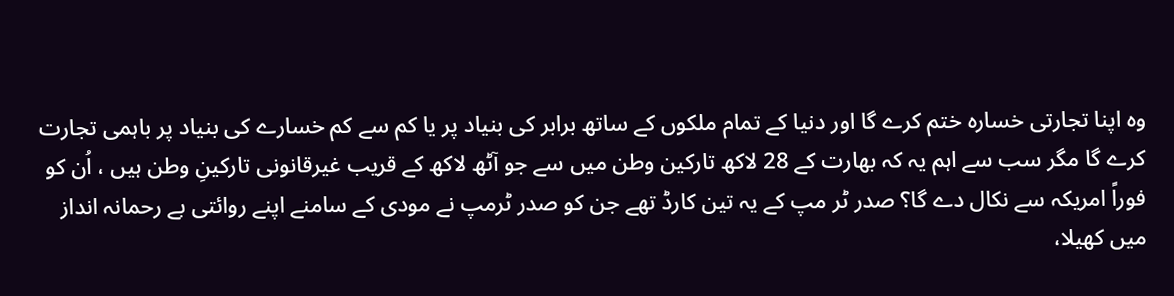وہ اپنا تجارتی خسارہ ختم کرے گا اور دنیا کے تمام ملکوں کے ساتھ برابر کی بنیاد پر یا کم سے کم خسارے کی بنیاد پر باہمی تجارت کرے گا مگر سب سے اہم یہ کہ بھارت کے 28 لاکھ تارکین وطن میں سے جو آٹھ لاکھ کے قریب غیرقانونی تارکینِ وطن ہیں ، اُن کو فوراً امریکہ سے نکال دے گا؟ صدر ٹر مپ کے یہ تین کارڈ تھے جن کو صدر ٹرمپ نے مودی کے سامنے اپنے روائتی بے رحمانہ انداز میں کھیلا،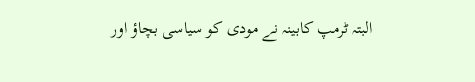البتہ ٹرمپ کابینہ نے مودی کو سیاسی بچاؤ اور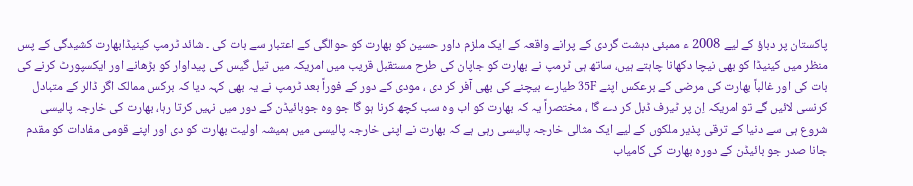پاکستان پر دباؤ کے لیے 2008 ء ممبئی دہشت گردی کے پرانے واقعہ کے ایک ملزم داور حسین کو بھارت کو حوالگی کے اعتبار سے بات کی ۔ شائد ٹرمپ کینیڈابھارت کشیدگی کے پس منظر میں کینیڈا کو بھی نیچا دکھانا چاہتے ہیں، ساتھ ہی ٹرمپ نے بھارت کو جاپان کی طرح مستقبل قریب میں امریکہ میں تیل گیس کی پیداوار کو بڑھانے اور ایکسپورٹ کرنے کی بات کی اور غالباً بھارت کی مرضی کے برعکس اپنے 35F طیارے بیچنے کی بھی آفر کر دی ، مودی کے دور کے فوراً بعد ٹرمپ نے یہ بھی کہہ دیا کہ برکس ممالک اگر ڈالر کے متبادل کرنسی لائیں گے تو امریکہ اِن پر ٹیرف ڈبل کر دے گا ، مختصراً یہ کہ بھارت کو اب وہ سب کچھ کرنا ہو گا جو وہ جوبائیڈن کے دور میں نہیں کرتا رہا، بھارت کی خارجہ پالیسی شروع ہی سے دنیا کے ترقی پذیر ملکوں کے لیے ایک مثالی خارجہ پالیسی رہی ہے کہ بھارت نے اپنی خارجہ پالیسی میں ہمیشہ اولیت بھارت کو دی اور اپنے قومی مفادات کو مقدم جانا صدر جو بائیڈن کے دورہ بھارت کی کامیاب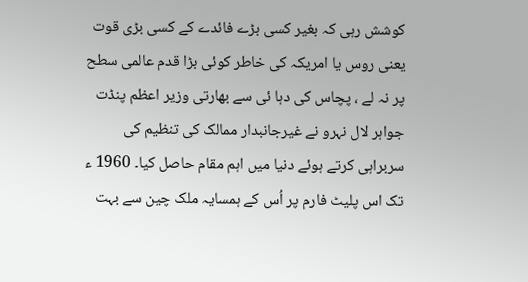کوشش رہی کہ بغیر کسی بڑے فائدے کے کسی بڑی قوت یعنی روس یا امریکہ کی خاطر کوئی بڑا قدم عالمی سطح پر نہ لے ، پچاس کی دہا ئی سے بھارتی وزیر اعظم پنڈت جواہر لال نہرو نے غیرجانبدار ممالک کی تنظیم کی سربراہی کرتے ہوئے دنیا میں اہم مقام حاصل کیا۔ 1960 ء تک اس پلیٹ فارم پر اُس کے ہمسایہ ملک چین سے بہت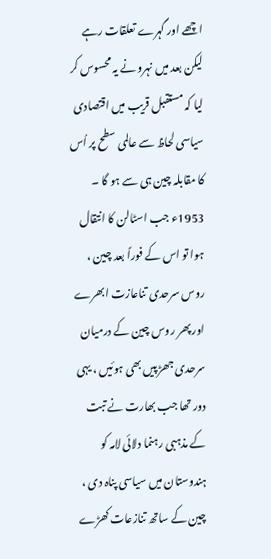اچھے اور گہرے تعلقات رہے لیکن بعد میں نہرو نے یہ محسوس کر لیا کہ مستقبل قریب میں اقتصادی سیاسی لحاظ سے عالمی سطح پر اُس کا مقابلہ چین ہی سے ہو گا ۔ 1953ء جب اسٹالن کا انتقال ہوا تو اس کے فوراً بعد چین ، روس سرحدی تناعازت ابھرے اور پھر روس چین کے درمیان سرحدی جھڑپیں بھی ہوئیں ، یہی دور تھا جب بھارت نے تبت کے مذہبی رہنما دلائی لامہ کو ہندوستان میں سیاسی پناہ دی ، چین کے ساتھ تنازعات کھڑے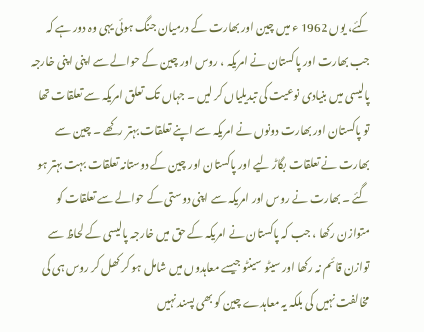کئے، یوں 1962 ء میں چین اور بھارت کے درمیان جنگ ہوئی یہی وہ دور ہے کہ جب بھارت اور پاکستان نے امریکہ ، روس اور چین کے حوالے سے اپنی اپنی خارجہ پالیسی میں بنیادی نوعیت کی تبدیلیاں کر لیں ۔ جہاں تک تعلق امریکہ سے تعلقات تھا تو پاکستان اور بھارت دونوں نے امریکہ سے اپنے تعلقات بہتر رکھے ۔ چین سے بھارت نے تعلقات بگاڑ لیے اور پاکستان اور چین کے دوستانہ تعلقات بہت بہتر ہو گئے ۔ بھارت نے روس اور امریکہ سے اپنی دوستی کے حوالے سے تعلقات کو متوازن رکھا ، جب کہ پاکستان نے امریکہ کے حق میں خارجہ پالیسی کے لحاظ سے توازن قائم نہ رکھا اور سیٹو سینٹو جیسے معاہدوں میں شامل ہو کر کھل کر روس ہی کی مخالفت نہیں کی بلکہ یہ معاہدے چین کو بھی پسند نہیں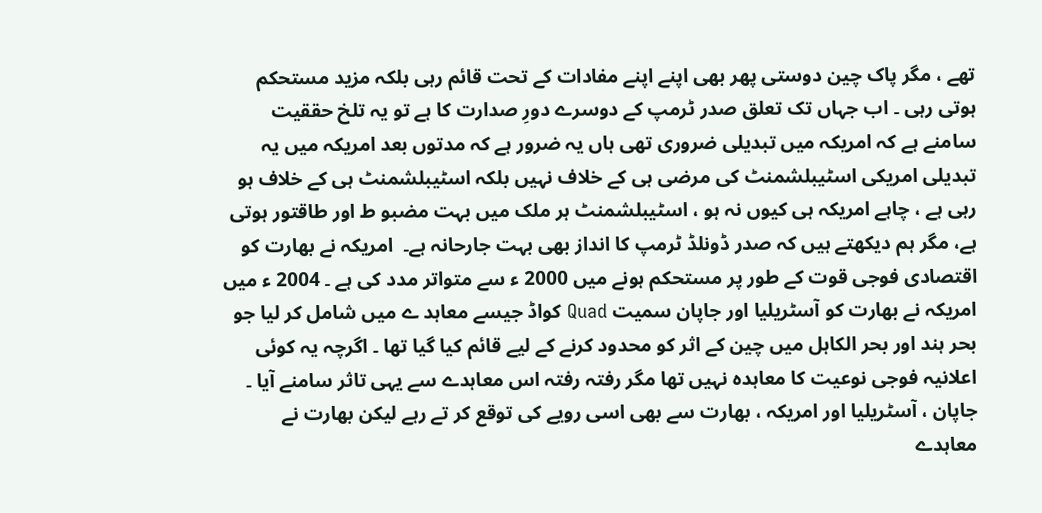تھے ، مگر پاک چین دوستی پھر بھی اپنے اپنے مفادات کے تحت قائم رہی بلکہ مزید مستحکم ہوتی رہی ۔ اب جہاں تک تعلق صدر ٹرمپ کے دوسرے دورِ صدارت کا ہے تو یہ تلخ حققیت سامنے ہے کہ امریکہ میں تبدیلی ضروری تھی ہاں یہ ضرور ہے کہ مدتوں بعد امریکہ میں یہ تبدیلی امریکی اسٹیبلشمنٹ کی مرضی ہی کے خلاف نہیں بلکہ اسٹیبلشمنٹ ہی کے خلاف ہو رہی ہے ، چاہے امریکہ ہی کیوں نہ ہو ، اسٹیبلشمنٹ ہر ملک میں بہت مضبو ط اور طاقتور ہوتی ہے، مگر ہم دیکھتے ہیں کہ صدر ڈونلڈ ٹرمپ کا انداز بھی بہت جارحانہ ہے۔  امریکہ نے بھارت کو اقتصادی فوجی قوت کے طور پر مستحکم ہونے میں 2000 ء سے متواتر مدد کی ہے ۔ 2004 ء میں امریکہ نے بھارت کو آسٹریلیا اور جاپان سمیت Quad کواڈ جیسے معاہد ے میں شامل کر لیا جو بحر ہند اور بحر الکاہل میں چین کے اثر کو محدود کرنے کے لیے قائم کیا گیا تھا ۔ اگرچہ یہ کوئی اعلانیہ فوجی نوعیت کا معاہدہ نہیں تھا مگر رفتہ رفتہ اس معاہدے سے یہی تاثر سامنے آیا ۔ جاپان ، آسٹریلیا اور امریکہ ، بھارت سے بھی اسی رویے کی توقع کر تے رہے لیکن بھارت نے معاہدے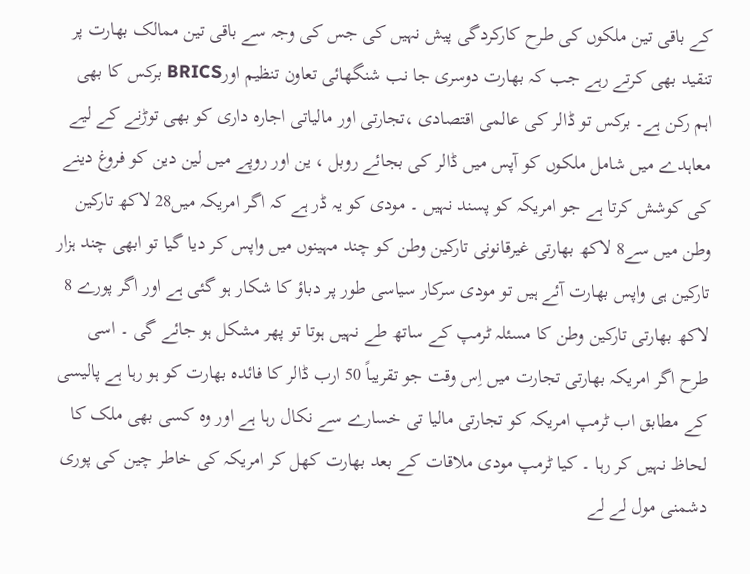کے باقی تین ملکوں کی طرح کارکردگی پیش نہیں کی جس کی وجہ سے باقی تین ممالک بھارت پر تنقید بھی کرتے رہے جب کہ بھارت دوسری جا نب شنگھائی تعاون تنظیم اورBRICS برکس کا بھی اہم رکن ہے۔ برکس تو ڈالر کی عالمی اقتصادی ،تجارتی اور مالیاتی اجارہ داری کو بھی توڑنے کے لیے معاہدے میں شامل ملکوں کو آپس میں ڈالر کی بجائے روبل ، ین اور روپے میں لین دین کو فروغ دینے کی کوشش کرتا ہے جو امریکہ کو پسند نہیں ۔ مودی کو یہ ڈر ہے کہ اگر امریکہ میں28 لاکھ تارکین وطن میں سے8 لاکھ بھارتی غیرقانونی تارکین وطن کو چند مہینوں میں واپس کر دیا گیا تو ابھی چند ہزار تارکین ہی واپس بھارت آئے ہیں تو مودی سرکار سیاسی طور پر دباؤ کا شکار ہو گئی ہے اور اگر پورے 8 لاکھ بھارتی تارکین وطن کا مسئلہ ٹرمپ کے ساتھ طے نہیں ہوتا تو پھر مشکل ہو جائے گی ۔ اسی طرح اگر امریکہ بھارتی تجارت میں اِس وقت جو تقریباً 50 ارب ڈالر کا فائدہ بھارت کو ہو رہا ہے پالیسی کے مطابق اب ٹرمپ امریکہ کو تجارتی مالیا تی خسارے سے نکال رہا ہے اور وہ کسی بھی ملک کا لحاظ نہیں کر رہا ۔ کیا ٹرمپ مودی ملاقات کے بعد بھارت کھل کر امریکہ کی خاطر چین کی پوری دشمنی مول لے لے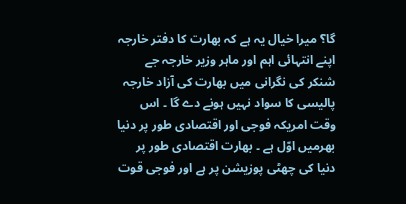گا؟ میرا خیال یہ ہے کہ بھارت کا دفتر خارجہ اپنے انتہائی اہم اور ماہر وزیر خارجہ جے شنکر کی نگرانی میں بھارت کی آزاد خارجہ پالیسی کا سواد نہیں ہونے دے گا ۔ اس وقت امریکہ فوجی اور اقتصادی طور پر دنیا بھرمیں اوّل ہے ۔ بھارت اقتصادی طور پر دنیا کی چھٹی پوزیشن پر ہے اور فوجی قوت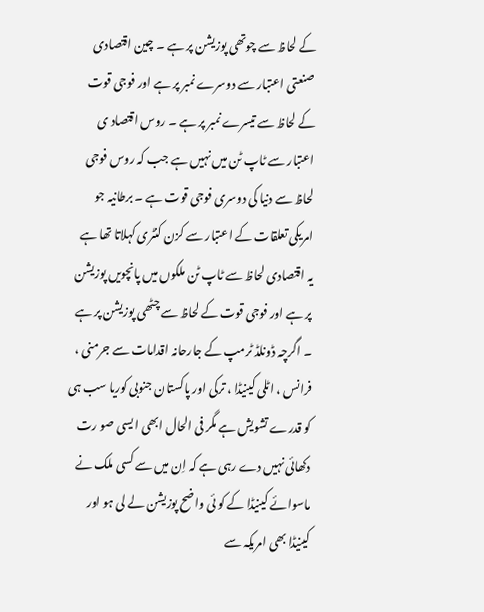کے لحاظ سے چوتھی پوزیشن پر ہے ۔ چین اقتصادی صنعتی اعتبار سے دوسرے نمبر پر ہے اور فوجی قوت کے لحاظ سے تیسرے نمبر پر ہے ۔ روس اقتصاد ی اعتبار سے ٹاپ ٹن میں نہیں ہے جب کہ روس فوجی لحاظ سے دنیا کی دوسری فوجی قوت ہے ۔ برطانیہ جو امریکی تعلقات کے اعتبار سے کزن کنٹری کہلاتا تھا ہے یہ اقتصادی لحاظ سے ٹاپ ٹن ملکوں میں پانچویں پوزیشن پر ہے اور فوجی قوت کے لحاظ سے چٹھی پوزیشن پر ہے ۔ اگرچہ ڈونلڈ ٹرمپ کے جارحانہ اقدامات سے جرمنی ، فرانس ، اٹلی کینیڈا ، ترکی اور پاکستان جنوبی کوریا سب ہی کو قدرے تشویش ہے مگر فی الحال ابھی ا یسی صو رت دکھائی نہیں دے رہی ہے کہ اِن میں سے کسی ملک نے ماسوائے کینیڈا کے کو ئی واضح پوزیشن لے لی ہو اور کینیڈا بھی امریکہ سے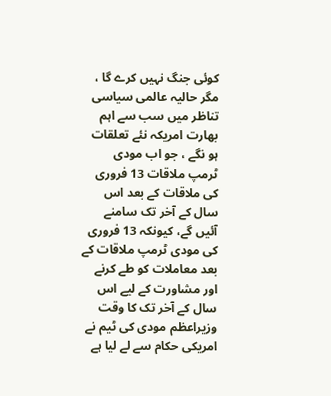کوئی جنگ نہیں کرے گا ، مگر حالیہ عالمی سیاسی تناظر میں سب سے اہم بھارت امریکہ نئے تعلقات ہو نگے ، جو اب مودی ٹرمپ ملاقات 13 فروری کی ملاقات کے بعد اس سال کے آخر تک سامنے آئیں گے، کیونکہ 13 فروری کی مودی ٹرمپ ملاقات کے بعد معاملات کو طے کرنے اور مشاورت کے لیے اس سال کے آخر تک کا وقت وزیراعظم مودی کی ٹیم نے امریکی حکام سے لے لیا ہے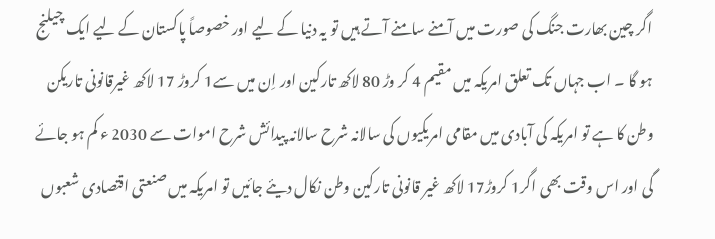اگر چین بھارت جنگ کی صورت میں آمنے سامنے آتے ہیں تو یہ دنیا کے لیے اور خصوصاً پاکستان کے لیے ایک چیلنج ہو گا ۔ اب جہاں تک تعلق امریکہ میں مقیم 4 کر وڑ 80 لاکھ تارکین اور اِن میں سے1 کروڑ 17 لاکھ غیرقانونی تاریکن وطن کا ہے تو امریکہ کی آبادی میں مقامی امریکیوں کی سالانہ شرح سالانہ پیدائش شرح اموات سے 2030 ء کم ہو جائے گی اور اس وقت بھی اگر1 کروڑ17 لاکھ غیر قانونی تارکین وطن نکال دیئے جائیں تو امریکہ میں صنعتی اقتصادی شعبوں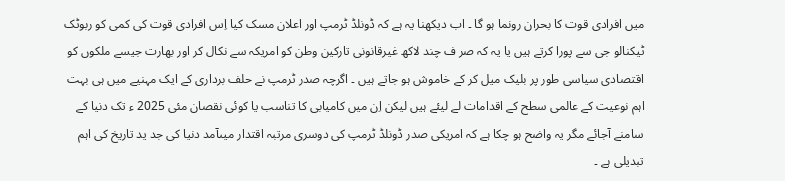میں افرادی قوت کا بحران رونما ہو گا ۔ اب دیکھنا یہ ہے کہ ڈونلڈ ٹرمپ اور اعلان مسک کیا اِس افرادی قوت کی کمی کو ربوٹک ٹیکنالو جی سے پورا کرتے ہیں یا یہ کہ صر ف چند لاکھ غیرقانونی تارکین وطن کو امریکہ سے نکال کر اور بھارت جیسے ملکوں کو اقتصادی سیاسی طور پر بلیک میل کر کے خاموش ہو جاتے ہیں ۔ اگرچہ صدر ٹرمپ نے حلف برداری کے ایک مہنیے میں ہی بہت اہم نوعیت کے عالمی سطح کے اقدامات لے لیئے ہیں لیکن اِن میں کامیابی کا تناسب یا کوئی نقصان مئی 2025 ء تک دنیا کے سامنے آجائے مگر یہ واضح ہو چکا ہے کہ امریکی صدر ڈونلڈ ٹرمپ کی دوسری مرتبہ اقتدار میںآمد دنیا کی جد ید تاریخ کی اہم تبدیلی ہے ۔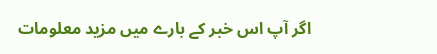اگر آپ اس خبر کے بارے میں مزید معلومات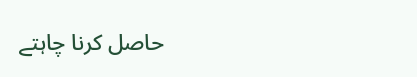حاصل کرنا چاہتے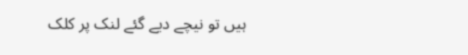ہیں تو نیچے دیے گئے لنک پر کلک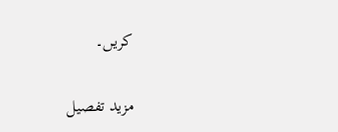کریں۔

مزید تفصیل